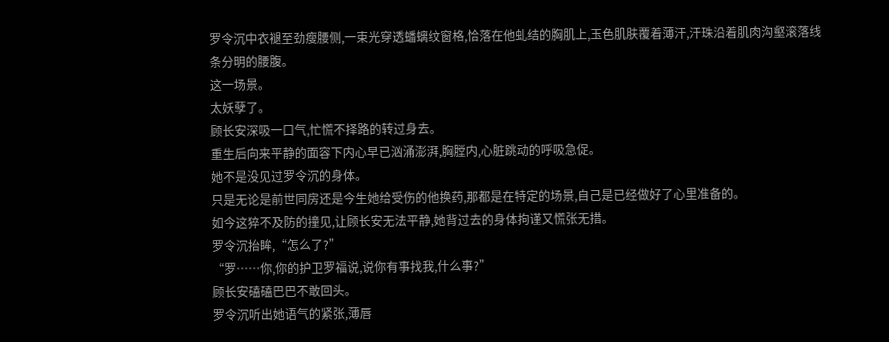罗令沉中衣褪至劲瘦腰侧,一束光穿透蟠螭纹窗格,恰落在他虬结的胸肌上,玉色肌肤覆着薄汗,汗珠沿着肌肉沟壑滚落线条分明的腰腹。
这一场景。
太妖孽了。
顾长安深吸一口气,忙慌不择路的转过身去。
重生后向来平静的面容下内心早已汹涌澎湃,胸膛内,心脏跳动的呼吸急促。
她不是没见过罗令沉的身体。
只是无论是前世同房还是今生她给受伤的他换药,那都是在特定的场景,自己是已经做好了心里准备的。
如今这猝不及防的撞见,让顾长安无法平静,她背过去的身体拘谨又慌张无措。
罗令沉抬眸,“怎么了?”
“罗……你,你的护卫罗福说,说你有事找我,什么事?”
顾长安磕磕巴巴不敢回头。
罗令沉听出她语气的紧张,薄唇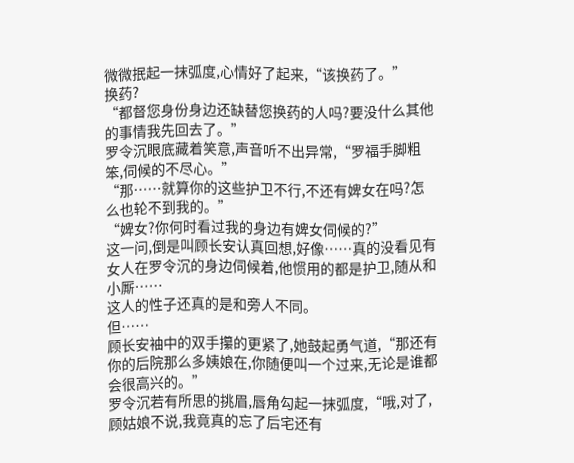微微抿起一抹弧度,心情好了起来,“该换药了。”
换药?
“都督您身份身边还缺替您换药的人吗?要没什么其他的事情我先回去了。”
罗令沉眼底藏着笑意,声音听不出异常,“罗福手脚粗笨,伺候的不尽心。”
“那……就算你的这些护卫不行,不还有婢女在吗?怎么也轮不到我的。”
“婢女?你何时看过我的身边有婢女伺候的?”
这一问,倒是叫顾长安认真回想,好像……真的没看见有女人在罗令沉的身边伺候着,他惯用的都是护卫,随从和小厮……
这人的性子还真的是和旁人不同。
但……
顾长安袖中的双手攥的更紧了,她鼓起勇气道,“那还有你的后院那么多姨娘在,你随便叫一个过来,无论是谁都会很高兴的。”
罗令沉若有所思的挑眉,唇角勾起一抹弧度,“哦,对了,顾姑娘不说,我竟真的忘了后宅还有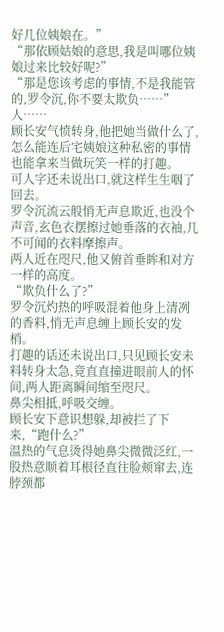好几位姨娘在。”
“那依顾姑娘的意思,我是叫哪位姨娘过来比较好呢?”
“那是您该考虑的事情,不是我能管的,罗令沉,你不要太欺负……”
人……
顾长安气愤转身,他把她当做什么了,怎么能连后宅姨娘这种私密的事情也能拿来当做玩笑一样的打趣。
可人字还未说出口,就这样生生咽了回去。
罗令沉流云般悄无声息欺近,也没个声音,玄色衣摆擦过她垂落的衣袖,几不可闻的衣料摩擦声。
两人近在咫尺,他又俯首垂眸和对方一样的高度。
“欺负什么了?”
罗令沉灼热的呼吸混着他身上清冽的香料,悄无声息缠上顾长安的发梢。
打趣的话还未说出口,只见顾长安未料转身太急,竟直直撞进眼前人的怀间,两人距离瞬间缩至咫尺。
鼻尖相抵,呼吸交缠。
顾长安下意识想躲,却被拦了下来,“跑什么?”
温热的气息烫得她鼻尖微微泛红,一股热意顺着耳根径直往脸颊窜去,连脖颈都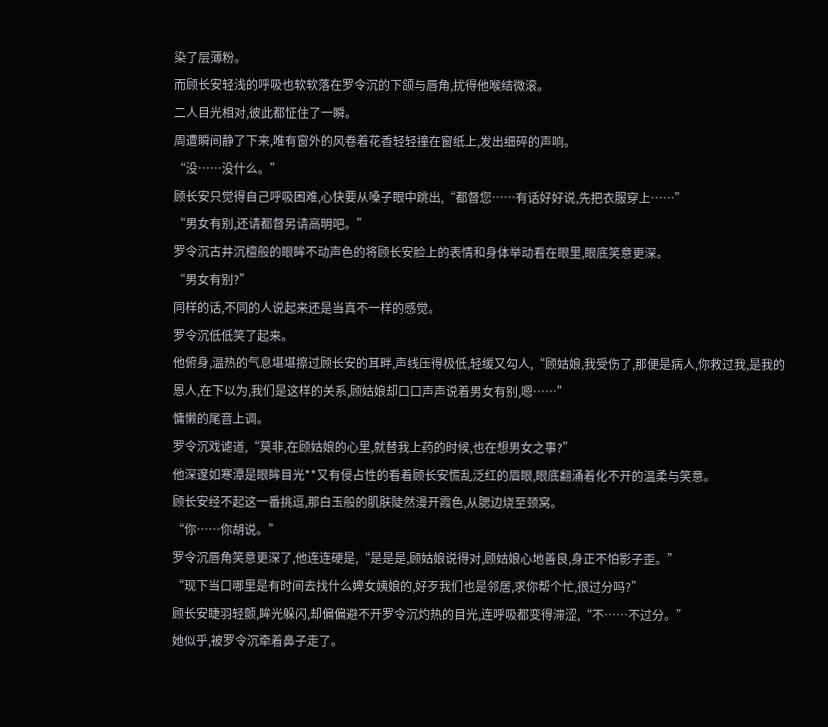染了层薄粉。
而顾长安轻浅的呼吸也软软落在罗令沉的下颌与唇角,扰得他喉结微滚。
二人目光相对,彼此都怔住了一瞬。
周遭瞬间静了下来,唯有窗外的风卷着花香轻轻撞在窗纸上,发出细碎的声响。
“没……没什么。”
顾长安只觉得自己呼吸困难,心快要从嗓子眼中跳出,“都督您……有话好好说,先把衣服穿上……”
“男女有别,还请都督另请高明吧。”
罗令沉古井沉檀般的眼眸不动声色的将顾长安脸上的表情和身体举动看在眼里,眼底笑意更深。
“男女有别?”
同样的话,不同的人说起来还是当真不一样的感觉。
罗令沉低低笑了起来。
他俯身,温热的气息堪堪擦过顾长安的耳畔,声线压得极低,轻缓又勾人,“顾姑娘,我受伤了,那便是病人,你救过我,是我的恩人,在下以为,我们是这样的关系,顾姑娘却口口声声说着男女有别,嗯……”
慵懒的尾音上调。
罗令沉戏谑道,“莫非,在顾姑娘的心里,就替我上药的时候,也在想男女之事?”
他深邃如寒潭是眼眸目光**又有侵占性的看着顾长安慌乱泛红的眉眼,眼底翻涌着化不开的温柔与笑意。
顾长安经不起这一番挑逗,那白玉般的肌肤陡然漫开霞色,从腮边烧至颈窝。
“你……你胡说。”
罗令沉唇角笑意更深了,他连连硬是,“是是是,顾姑娘说得对,顾姑娘心地善良,身正不怕影子歪。”
“现下当口哪里是有时间去找什么婢女姨娘的,好歹我们也是邻居,求你帮个忙,很过分吗?”
顾长安睫羽轻颤,眸光躲闪,却偏偏避不开罗令沉灼热的目光,连呼吸都变得滞涩,“不……不过分。”
她似乎,被罗令沉牵着鼻子走了。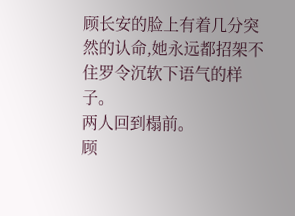顾长安的脸上有着几分突然的认命,她永远都招架不住罗令沉软下语气的样子。
两人回到榻前。
顾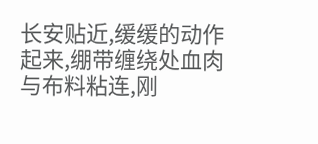长安贴近,缓缓的动作起来,绷带缠绕处血肉与布料粘连,刚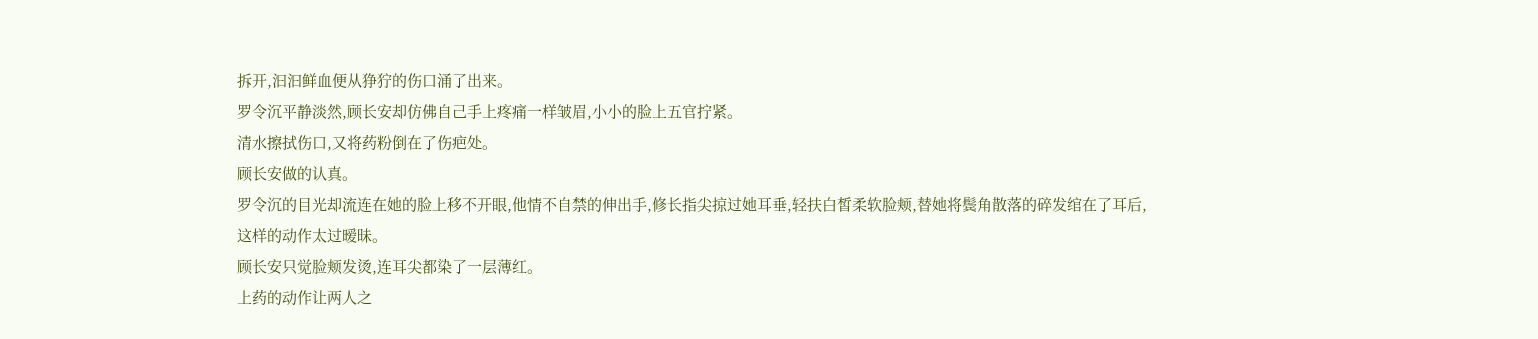拆开,汩汩鲜血便从狰狞的伤口涌了出来。
罗令沉平静淡然,顾长安却仿佛自己手上疼痛一样皱眉,小小的脸上五官拧紧。
清水擦拭伤口,又将药粉倒在了伤疤处。
顾长安做的认真。
罗令沉的目光却流连在她的脸上移不开眼,他情不自禁的伸出手,修长指尖掠过她耳垂,轻扶白皙柔软脸颊,替她将鬓角散落的碎发绾在了耳后,
这样的动作太过暧昧。
顾长安只觉脸颊发烫,连耳尖都染了一层薄红。
上药的动作让两人之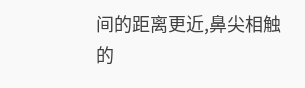间的距离更近,鼻尖相触的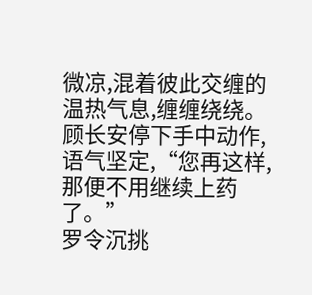微凉,混着彼此交缠的温热气息,缠缠绕绕。
顾长安停下手中动作,语气坚定,“您再这样,那便不用继续上药了。”
罗令沉挑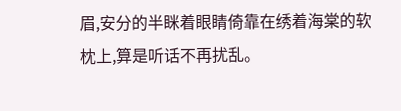眉,安分的半眯着眼睛倚靠在绣着海棠的软枕上,算是听话不再扰乱。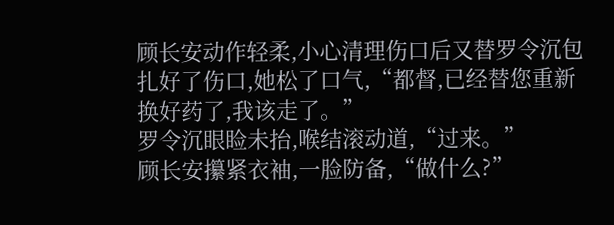顾长安动作轻柔,小心清理伤口后又替罗令沉包扎好了伤口,她松了口气,“都督,已经替您重新换好药了,我该走了。”
罗令沉眼睑未抬,喉结滚动道,“过来。”
顾长安攥紧衣袖,一脸防备,“做什么?”